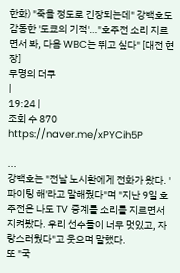한화) "죽을 정도로 긴장되는데" 강백호도 감동한 '도쿄의 기적'…"호주전 소리 지르면서 봐, 다음 WBC는 뛰고 싶다" [대전 현장]
무명의 더쿠
|
19:24 |
조회 수 870
https://naver.me/xPYCih5P

...
강백호는 "전날 노시환에게 전화가 왔다. '파이팅 해'라고 말해줬다"며 "지난 9일 호주전은 나도 TV 중계를 소리를 지르면서 지켜봤다. 우리 선수들이 너무 멋있고, 자랑스러웠다"고 웃으며 말했다.
또 "국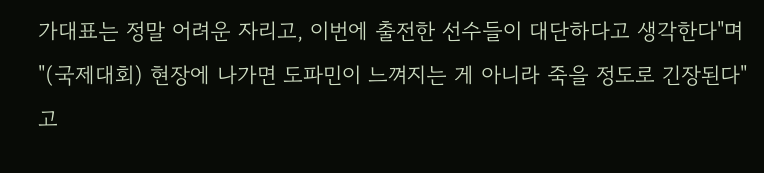가대표는 정말 어려운 자리고, 이번에 출전한 선수들이 대단하다고 생각한다"며 "(국제대회) 현장에 나가면 도파민이 느껴지는 게 아니라 죽을 정도로 긴장된다"고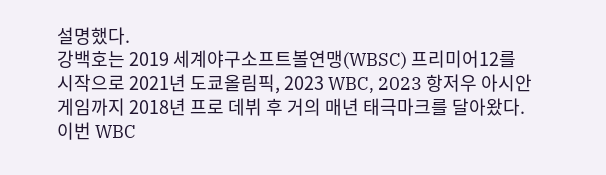설명했다.
강백호는 2019 세계야구소프트볼연맹(WBSC) 프리미어12를 시작으로 2021년 도쿄올림픽, 2023 WBC, 2023 항저우 아시안게임까지 2018년 프로 데뷔 후 거의 매년 태극마크를 달아왔다. 이번 WBC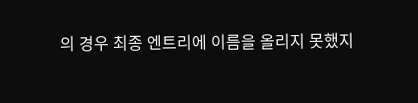의 경우 최종 엔트리에 이름을 올리지 못했지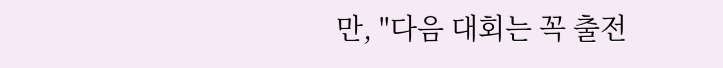만, "다음 대회는 꼭 출전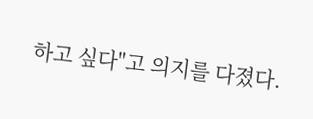하고 싶다"고 의지를 다졌다.